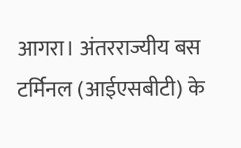आगरा। अंतरराज्यीय बस टर्मिनल (आईएसबीटी) के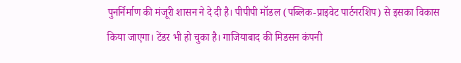पुनर्निर्माण की मंजूरी शासन ने दे दी है। पीपीपी मॉडल (पब्लिक-प्राइवेट पार्टनरशिप) से इसका विकास किया जाएगा। टेंडर भी हो चुका है। गाजियाबाद की मिडसन कंपनी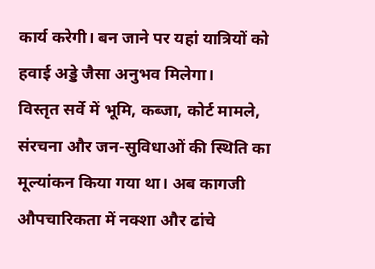कार्य करेगी। बन जाने पर यहां यात्रियों को हवाई अड्डे जैसा अनुभव मिलेगा।
विस्तृत सर्वे में भूमि, कब्जा, कोर्ट मामले, संरचना और जन-सुविधाओं की स्थिति का मूल्यांकन किया गया था। अब कागजी औपचारिकता में नक्शा और ढांचे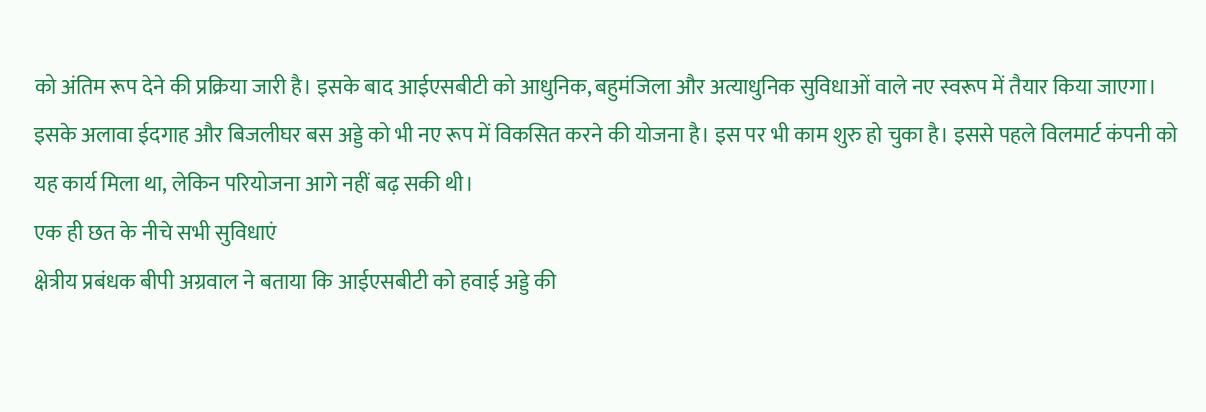को अंतिम रूप देने की प्रक्रिया जारी है। इसके बाद आईएसबीटी को आधुनिक, बहुमंजिला और अत्याधुनिक सुविधाओं वाले नए स्वरूप में तैयार किया जाएगा। इसके अलावा ईदगाह और बिजलीघर बस अड्डे को भी नए रूप में विकसित करने की योजना है। इस पर भी काम शुरु हो चुका है। इससे पहले विलमार्ट कंपनी को यह कार्य मिला था, लेकिन परियोजना आगे नहीं बढ़ सकी थी।
एक ही छत के नीचे सभी सुविधाएं
क्षेत्रीय प्रबंधक बीपी अग्रवाल ने बताया कि आईएसबीटी को हवाई अड्डे की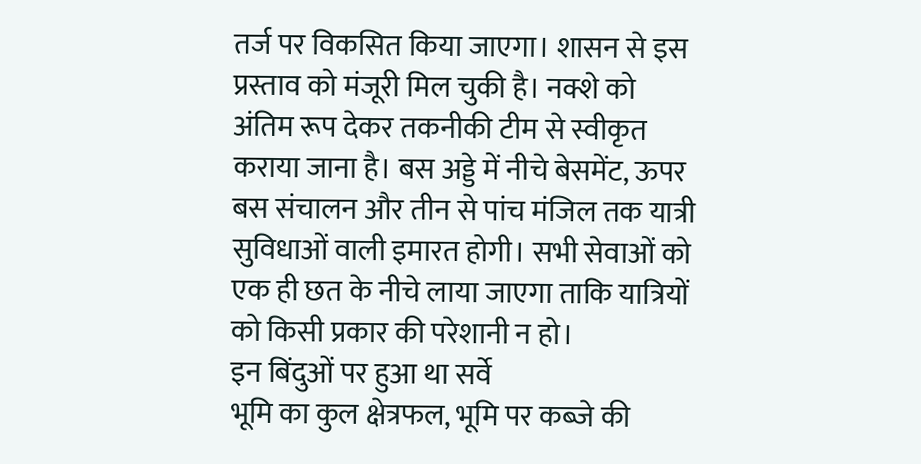तर्ज पर विकसित किया जाएगा। शासन से इस प्रस्ताव को मंजूरी मिल चुकी है। नक्शे को अंतिम रूप देकर तकनीकी टीम से स्वीकृत कराया जाना है। बस अड्डे में नीचे बेसमेंट, ऊपर बस संचालन और तीन से पांच मंजिल तक यात्री सुविधाओं वाली इमारत होगी। सभी सेवाओं को एक ही छत के नीचे लाया जाएगा ताकि यात्रियों को किसी प्रकार की परेशानी न हो।
इन बिंदुओं पर हुआ था सर्वे
भूमि का कुल क्षेत्रफल, भूमि पर कब्जे की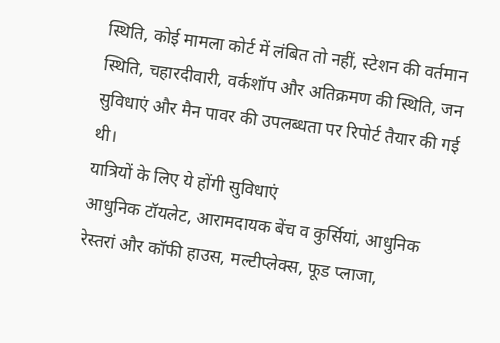स्थिति, कोई मामला कोर्ट में लंबित तो नहीं, स्टेशन की वर्तमान स्थिति, चहारदीवारी, वर्कशॉप और अतिक्रमण की स्थिति, जन सुविधाएं और मैन पावर की उपलब्धता पर रिपोर्ट तैयार की गई थी।
यात्रियों के लिए ये होंगी सुविधाएं
आधुनिक टॉयलेट, आरामदायक बेंच व कुर्सियां, आधुनिक रेस्तरां और कॉफी हाउस, मल्टीप्लेक्स, फूड प्लाजा,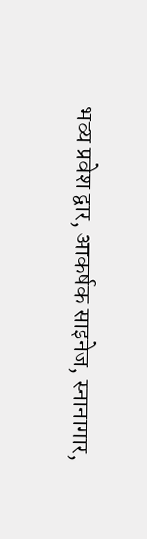भव्य प्रवेश द्वार, आकर्षक साइनेज, स्नानागार,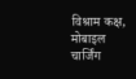विश्राम कक्ष, मोबाइल चार्जिंग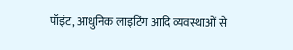पॉइंट, आधुनिक लाइटिंग आदि व्यवस्थाओं से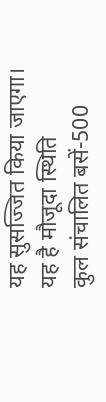यह सुसज्जित किया जाएगा।
यह है मौजूदा स्थिति
कुल संचालित बसें-500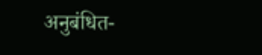अनुबंधित-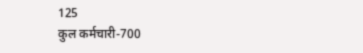125
कुल कर्मचारी-700